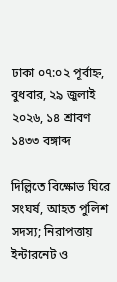ঢাকা ০৭:০২ পূর্বাহ্ন, বুধবার, ২৯ জুলাই ২০২৬, ১৪ শ্রাবণ ১৪৩৩ বঙ্গাব্দ

দিল্লিতে বিক্ষোভ ঘিরে সংঘর্ষ, আহত পুলিশ সদস্য; নিরাপত্তায় ইন্টারনেট ও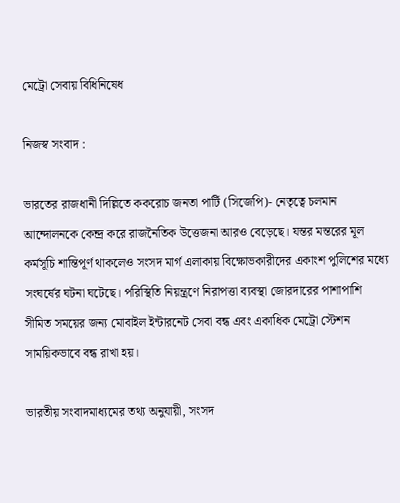মেট্রো সেবায় বিধিনিষেধ

নিজস্ব সংবাদ :

ভারতের রাজধানী দিল্লিতে ককরোচ জনতা পার্টি (সিজেপি)- নেতৃত্বে চলমান আন্দোলনকে কেন্দ্র করে রাজনৈতিক উত্তেজনা আরও বেড়েছে। যন্তর মন্তরের মূল কর্মসূচি শান্তিপূর্ণ থাকলেও সংসদ মার্গ এলাকায় বিক্ষোভকারীদের একাংশ পুলিশের মধ্যে সংঘর্ষের ঘটনা ঘটেছে। পরিস্থিতি নিয়ন্ত্রণে নিরাপত্তা ব্যবস্থা জোরদারের পাশাপাশি সীমিত সময়ের জন্য মোবাইল ইন্টারনেট সেবা বন্ধ এবং একাধিক মেট্রো স্টেশন সাময়িকভাবে বন্ধ রাখা হয়।

ভারতীয় সংবাদমাধ্যমের তথ্য অনুযায়ী, সংসদ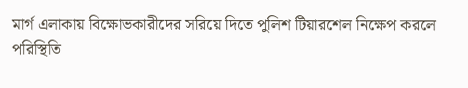মার্গ এলাকায় বিক্ষোভকারীদের সরিয়ে দিতে পুলিশ টিয়ারশেল নিক্ষেপ করলে পরিস্থিতি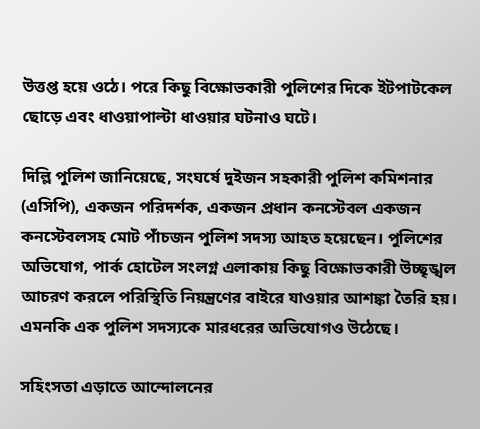উত্তপ্ত হয়ে ওঠে। পরে কিছু বিক্ষোভকারী পুলিশের দিকে ইটপাটকেল ছোড়ে এবং ধাওয়াপাল্টা ধাওয়ার ঘটনাও ঘটে।

দিল্লি পুলিশ জানিয়েছে, সংঘর্ষে দুইজন সহকারী পুলিশ কমিশনার (এসিপি), একজন পরিদর্শক, একজন প্রধান কনস্টেবল একজন কনস্টেবলসহ মোট পাঁচজন পুলিশ সদস্য আহত হয়েছেন। পুলিশের অভিযোগ, পার্ক হোটেল সংলগ্ন এলাকায় কিছু বিক্ষোভকারী উচ্ছৃঙ্খল আচরণ করলে পরিস্থিতি নিয়ন্ত্রণের বাইরে যাওয়ার আশঙ্কা তৈরি হয়। এমনকি এক পুলিশ সদস্যকে মারধরের অভিযোগও উঠেছে।

সহিংসতা এড়াতে আন্দোলনের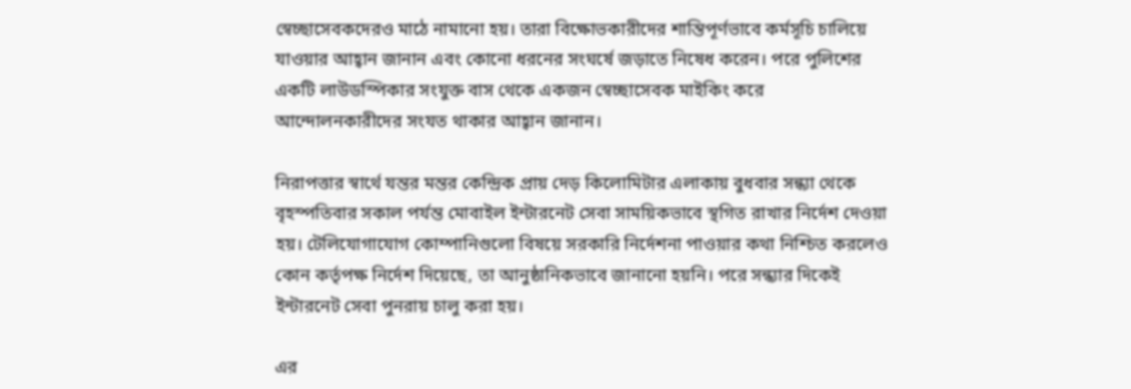স্বেচ্ছাসেবকদেরও মাঠে নামানো হয়। তারা বিক্ষোভকারীদের শান্তিপূর্ণভাবে কর্মসূচি চালিয়ে যাওয়ার আহ্বান জানান এবং কোনো ধরনের সংঘর্ষে জড়াতে নিষেধ করেন। পরে পুলিশের একটি লাউডস্পিকার সংযুক্ত বাস থেকে একজন স্বেচ্ছাসেবক মাইকিং করে আন্দোলনকারীদের সংযত থাকার আহ্বান জানান।

নিরাপত্তার স্বার্থে যন্তর মন্তর কেন্দ্রিক প্রায় দেড় কিলোমিটার এলাকায় বুধবার সন্ধ্যা থেকে বৃহস্পতিবার সকাল পর্যন্ত মোবাইল ইন্টারনেট সেবা সাময়িকভাবে স্থগিত রাখার নির্দেশ দেওয়া হয়। টেলিযোগাযোগ কোম্পানিগুলো বিষয়ে সরকারি নির্দেশনা পাওয়ার কথা নিশ্চিত করলেও কোন কর্তৃপক্ষ নির্দেশ দিয়েছে, তা আনুষ্ঠানিকভাবে জানানো হয়নি। পরে সন্ধ্যার দিকেই ইন্টারনেট সেবা পুনরায় চালু করা হয়।

এর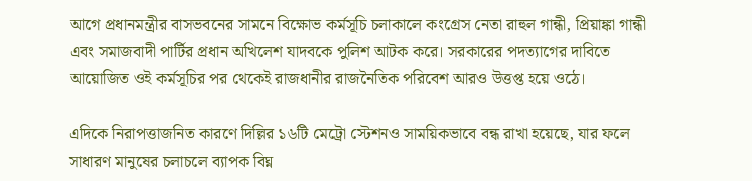আগে প্রধানমন্ত্রীর বাসভবনের সামনে বিক্ষোভ কর্মসূচি চলাকালে কংগ্রেস নেতা রাহুল গান্ধী, প্রিয়াঙ্কা গান্ধী এবং সমাজবাদী পার্টির প্রধান অখিলেশ যাদবকে পুলিশ আটক করে। সরকারের পদত্যাগের দাবিতে আয়োজিত ওই কর্মসূচির পর থেকেই রাজধানীর রাজনৈতিক পরিবেশ আরও উত্তপ্ত হয়ে ওঠে।

এদিকে নিরাপত্তাজনিত কারণে দিল্লির ১৬টি মেট্রো স্টেশনও সাময়িকভাবে বন্ধ রাখা হয়েছে, যার ফলে সাধারণ মানুষের চলাচলে ব্যাপক বিঘ্ন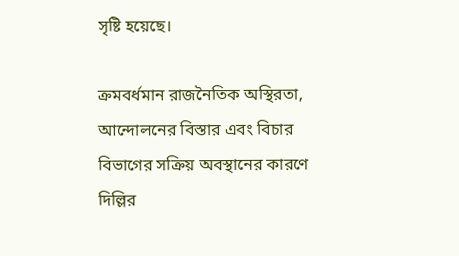সৃষ্টি হয়েছে।

ক্রমবর্ধমান রাজনৈতিক অস্থিরতা, আন্দোলনের বিস্তার এবং বিচার বিভাগের সক্রিয় অবস্থানের কারণে দিল্লির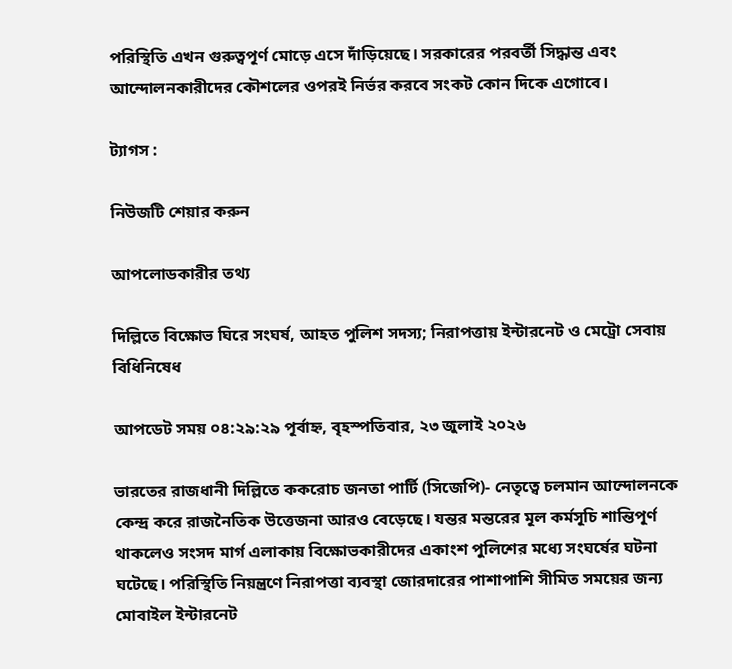পরিস্থিতি এখন গুরুত্বপূর্ণ মোড়ে এসে দাঁড়িয়েছে। সরকারের পরবর্তী সিদ্ধান্ত এবং আন্দোলনকারীদের কৌশলের ওপরই নির্ভর করবে সংকট কোন দিকে এগোবে।

ট্যাগস :

নিউজটি শেয়ার করুন

আপলোডকারীর তথ্য

দিল্লিতে বিক্ষোভ ঘিরে সংঘর্ষ, আহত পুলিশ সদস্য; নিরাপত্তায় ইন্টারনেট ও মেট্রো সেবায় বিধিনিষেধ

আপডেট সময় ০৪:২৯:২৯ পূর্বাহ্ন, বৃহস্পতিবার, ২৩ জুলাই ২০২৬

ভারতের রাজধানী দিল্লিতে ককরোচ জনতা পার্টি (সিজেপি)- নেতৃত্বে চলমান আন্দোলনকে কেন্দ্র করে রাজনৈতিক উত্তেজনা আরও বেড়েছে। যন্তর মন্তরের মূল কর্মসূচি শান্তিপূর্ণ থাকলেও সংসদ মার্গ এলাকায় বিক্ষোভকারীদের একাংশ পুলিশের মধ্যে সংঘর্ষের ঘটনা ঘটেছে। পরিস্থিতি নিয়ন্ত্রণে নিরাপত্তা ব্যবস্থা জোরদারের পাশাপাশি সীমিত সময়ের জন্য মোবাইল ইন্টারনেট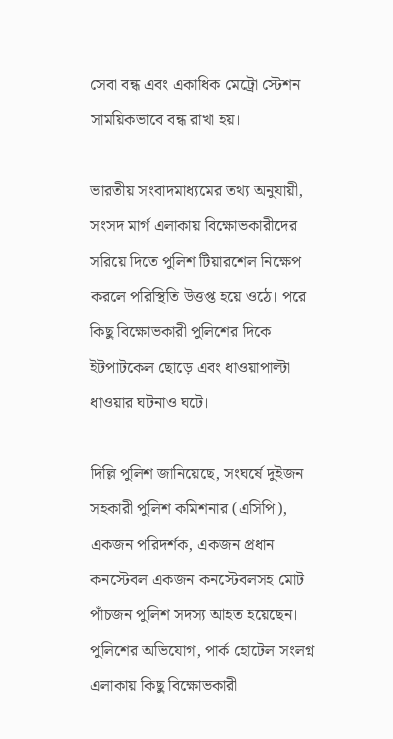সেবা বন্ধ এবং একাধিক মেট্রো স্টেশন সাময়িকভাবে বন্ধ রাখা হয়।

ভারতীয় সংবাদমাধ্যমের তথ্য অনুযায়ী, সংসদ মার্গ এলাকায় বিক্ষোভকারীদের সরিয়ে দিতে পুলিশ টিয়ারশেল নিক্ষেপ করলে পরিস্থিতি উত্তপ্ত হয়ে ওঠে। পরে কিছু বিক্ষোভকারী পুলিশের দিকে ইটপাটকেল ছোড়ে এবং ধাওয়াপাল্টা ধাওয়ার ঘটনাও ঘটে।

দিল্লি পুলিশ জানিয়েছে, সংঘর্ষে দুইজন সহকারী পুলিশ কমিশনার (এসিপি), একজন পরিদর্শক, একজন প্রধান কনস্টেবল একজন কনস্টেবলসহ মোট পাঁচজন পুলিশ সদস্য আহত হয়েছেন। পুলিশের অভিযোগ, পার্ক হোটেল সংলগ্ন এলাকায় কিছু বিক্ষোভকারী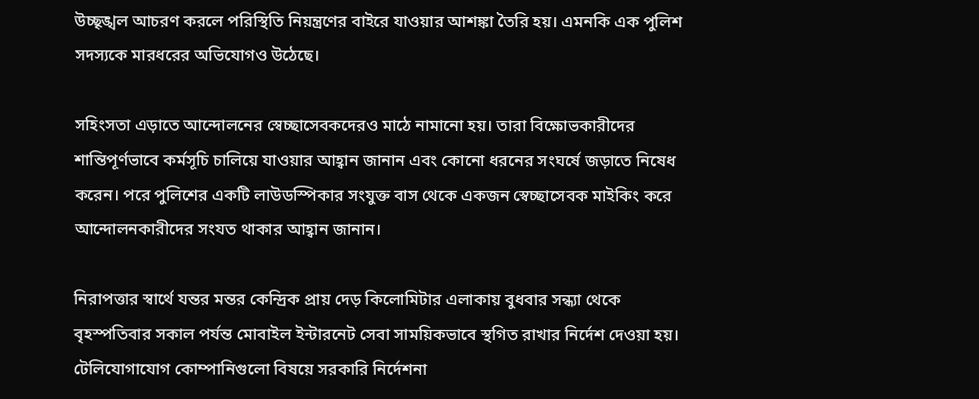উচ্ছৃঙ্খল আচরণ করলে পরিস্থিতি নিয়ন্ত্রণের বাইরে যাওয়ার আশঙ্কা তৈরি হয়। এমনকি এক পুলিশ সদস্যকে মারধরের অভিযোগও উঠেছে।

সহিংসতা এড়াতে আন্দোলনের স্বেচ্ছাসেবকদেরও মাঠে নামানো হয়। তারা বিক্ষোভকারীদের শান্তিপূর্ণভাবে কর্মসূচি চালিয়ে যাওয়ার আহ্বান জানান এবং কোনো ধরনের সংঘর্ষে জড়াতে নিষেধ করেন। পরে পুলিশের একটি লাউডস্পিকার সংযুক্ত বাস থেকে একজন স্বেচ্ছাসেবক মাইকিং করে আন্দোলনকারীদের সংযত থাকার আহ্বান জানান।

নিরাপত্তার স্বার্থে যন্তর মন্তর কেন্দ্রিক প্রায় দেড় কিলোমিটার এলাকায় বুধবার সন্ধ্যা থেকে বৃহস্পতিবার সকাল পর্যন্ত মোবাইল ইন্টারনেট সেবা সাময়িকভাবে স্থগিত রাখার নির্দেশ দেওয়া হয়। টেলিযোগাযোগ কোম্পানিগুলো বিষয়ে সরকারি নির্দেশনা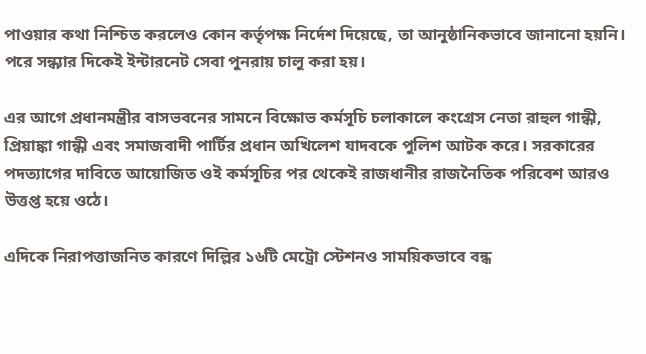পাওয়ার কথা নিশ্চিত করলেও কোন কর্তৃপক্ষ নির্দেশ দিয়েছে, তা আনুষ্ঠানিকভাবে জানানো হয়নি। পরে সন্ধ্যার দিকেই ইন্টারনেট সেবা পুনরায় চালু করা হয়।

এর আগে প্রধানমন্ত্রীর বাসভবনের সামনে বিক্ষোভ কর্মসূচি চলাকালে কংগ্রেস নেতা রাহুল গান্ধী, প্রিয়াঙ্কা গান্ধী এবং সমাজবাদী পার্টির প্রধান অখিলেশ যাদবকে পুলিশ আটক করে। সরকারের পদত্যাগের দাবিতে আয়োজিত ওই কর্মসূচির পর থেকেই রাজধানীর রাজনৈতিক পরিবেশ আরও উত্তপ্ত হয়ে ওঠে।

এদিকে নিরাপত্তাজনিত কারণে দিল্লির ১৬টি মেট্রো স্টেশনও সাময়িকভাবে বন্ধ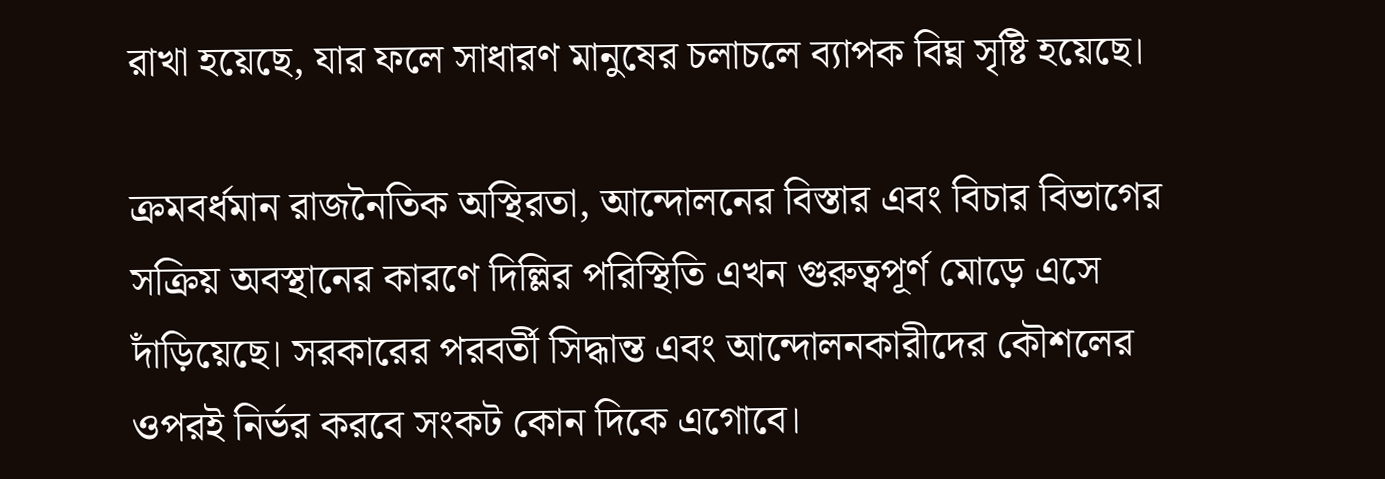রাখা হয়েছে, যার ফলে সাধারণ মানুষের চলাচলে ব্যাপক বিঘ্ন সৃষ্টি হয়েছে।

ক্রমবর্ধমান রাজনৈতিক অস্থিরতা, আন্দোলনের বিস্তার এবং বিচার বিভাগের সক্রিয় অবস্থানের কারণে দিল্লির পরিস্থিতি এখন গুরুত্বপূর্ণ মোড়ে এসে দাঁড়িয়েছে। সরকারের পরবর্তী সিদ্ধান্ত এবং আন্দোলনকারীদের কৌশলের ওপরই নির্ভর করবে সংকট কোন দিকে এগোবে।